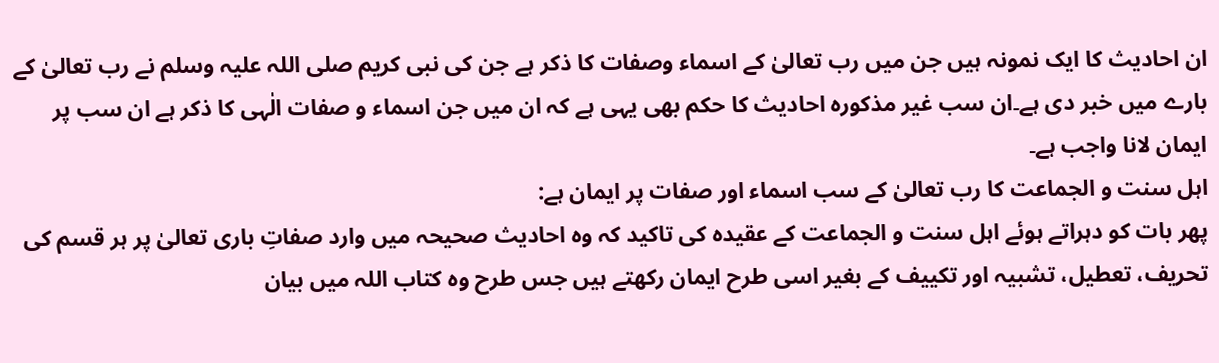ان احادیث کا ایک نمونہ ہیں جن میں رب تعالیٰ کے اسماء وصفات کا ذکر ہے جن کی نبی کریم صلی اللہ علیہ وسلم نے رب تعالیٰ کے بارے میں خبر دی ہے۔ان سب غیر مذکورہ احادیث کا حکم بھی یہی ہے کہ ان میں جن اسماء و صفات الٰہی کا ذکر ہے ان سب پر ایمان لانا واجب ہے۔
اہل سنت و الجماعت کا رب تعالیٰ کے سب اسماء اور صفات پر ایمان ہے:
پھر بات کو دہراتے ہوئے اہل سنت و الجماعت کے عقیدہ کی تاکید کہ وہ احادیث صحیحہ میں وارد صفاتِ باری تعالیٰ پر ہر قسم کی تحریف، تعطیل، تشبیہ اور تکییف کے بغیر اسی طرح ایمان رکھتے ہیں جس طرح وہ کتاب اللہ میں بیان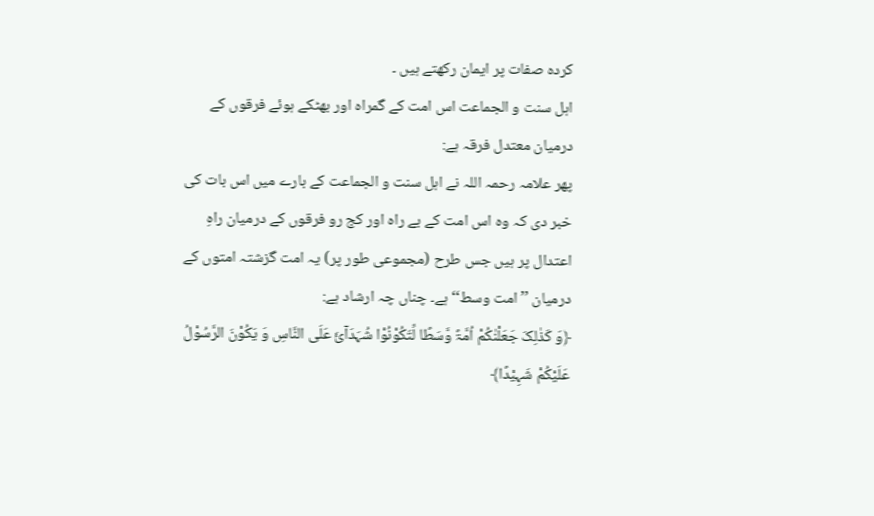کردہ صفات پر ایمان رکھتے ہیں ۔
اہل سنت و الجماعت اس امت کے گمراہ اور بھٹکے ہوئے فرقوں کے درمیان معتدل فرقہ ہے:
پھر علامہ رحمہ اللہ نے اہل سنت و الجماعت کے بارے میں اس بات کی خبر دی کہ وہ اس امت کے بے راہ اور کج رو فرقوں کے درمیان راہِ اعتدال پر ہیں جس طرح (مجموعی طور پر) یہ امت گزشتہ امتوں کے درمیان ’’امت وسط‘‘ ہے۔ چناں چہ ارشاد ہے:
﴿وَ کَذٰلِکَ جَعَلْنٰکُمْ اُمَّۃً وَّسَطًا لِّتَکُوْنُوْا شُہَدَآئَ عَلَی النَّاسِ وَ یَکُوْنَ الرَّسُوْلُ عَلَیْکُمْ شَہِیْدًا﴾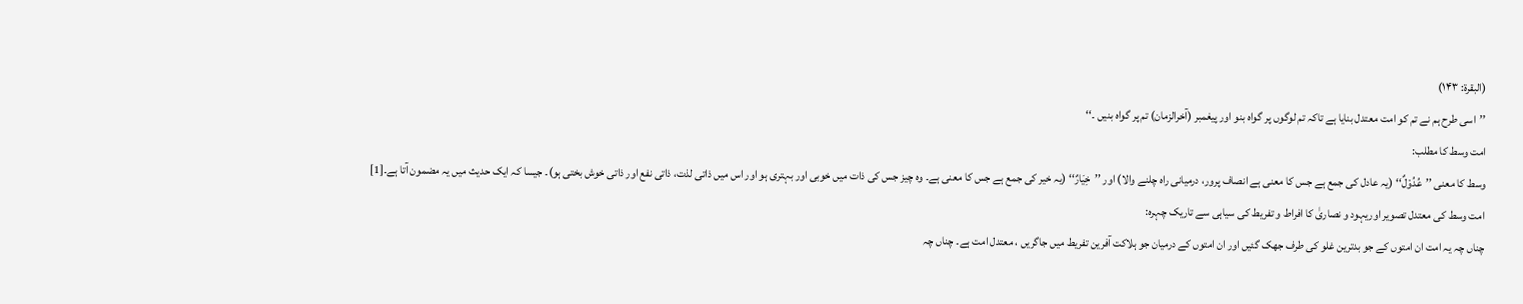(البقرۃ: ۱۴۳)
’’اسی طرح ہم نے تم کو امت معتدل بنایا ہے تاکہ تم لوگوں پر گواہ بنو اور پیغمبر (آخرالزمان) تم پر گواہ بنیں ۔‘‘
امت وسط کا مطلب:
وسط کا معنی ’’عُدُوْلٌ‘‘ (یہ عادل کی جمع ہے جس کا معنی ہے انصاف پرور، درمیانی راہ چلنے والا) اور ’’خِیَارٌ‘‘ (یہ خیر کی جمع ہے جس کا معنی ہے۔ وہ چیز جس کی ذات میں خوبی اور بہتری ہو اور اس میں ذاتی لذت، ذاتی نفع اور ذاتی خوش بختی ہو)۔ جیسا کہ ایک حدیث میں یہ مضمون آتا ہے۔[1]
امت وسط کی معتدل تصویر اوریہود و نصاریٰ کا افراط و تفریط کی سیاہی سے تاریک چہرہ:
چناں چہ یہ امت ان امتوں کے جو بدترین غلو کی طرف جھک گئیں اور ان امتوں کے درمیان جو ہلاکت آفرین تفریط میں جاگریں ، معتدل امت ہے۔ چناں چہ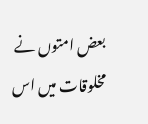بعض امتوں نے مخلوقات میں اس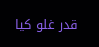قدر غلو کیا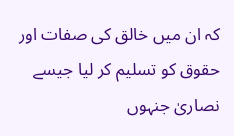کہ ان میں خالق کی صفات اور حقوق کو تسلیم کر لیا جیسے نصاریٰ جنہوں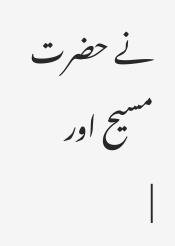نے حضرت مسیح اور
|